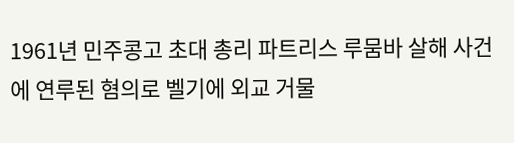1961년 민주콩고 초대 총리 파트리스 루뭄바 살해 사건에 연루된 혐의로 벨기에 외교 거물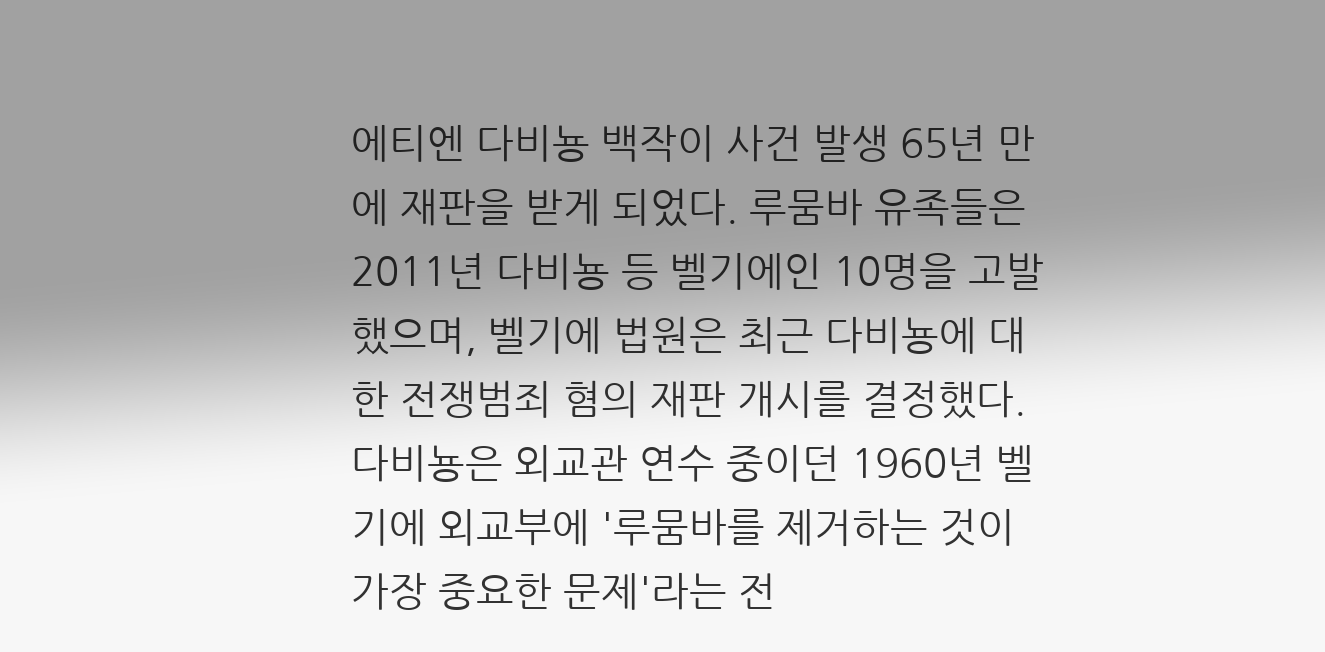에티엔 다비뇽 백작이 사건 발생 65년 만에 재판을 받게 되었다. 루뭄바 유족들은 2011년 다비뇽 등 벨기에인 10명을 고발했으며, 벨기에 법원은 최근 다비뇽에 대한 전쟁범죄 혐의 재판 개시를 결정했다. 다비뇽은 외교관 연수 중이던 1960년 벨기에 외교부에 '루뭄바를 제거하는 것이 가장 중요한 문제'라는 전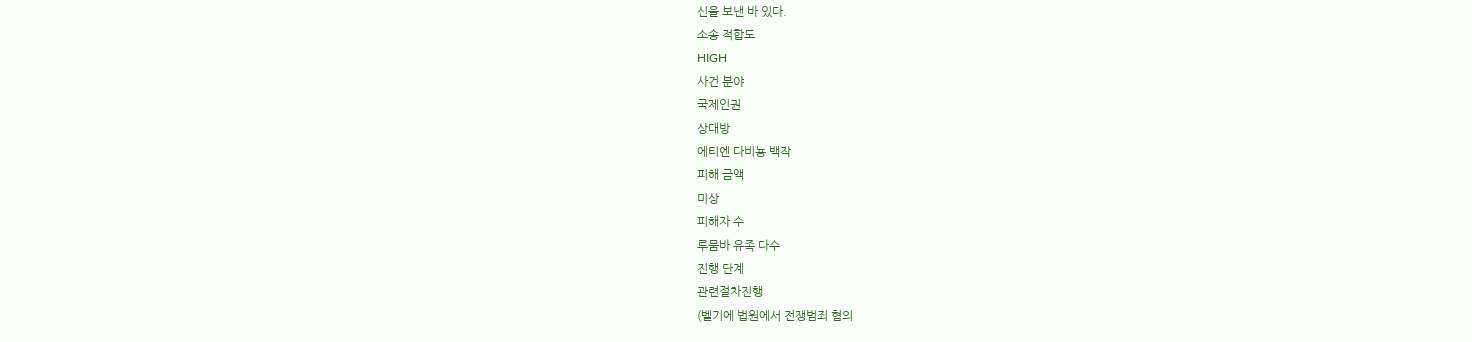신을 보낸 바 있다.
소송 적합도
HIGH
사건 분야
국제인권
상대방
에티엔 다비뇽 백작
피해 금액
미상
피해자 수
루뭄바 유족 다수
진행 단계
관련절차진행
(벨기에 법원에서 전쟁범죄 혐의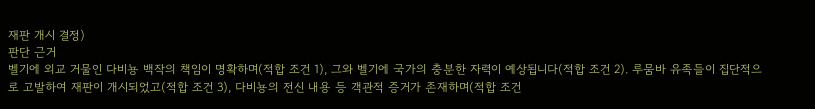재판 개시 결정)
판단 근거
벨기에 외교 거물인 다비뇽 백작의 책임이 명확하며(적합 조건 1), 그와 벨기에 국가의 충분한 자력이 예상됩니다(적합 조건 2). 루뭄바 유족들이 집단적으로 고발하여 재판이 개시되었고(적합 조건 3), 다비뇽의 전신 내용 등 객관적 증거가 존재하며(적합 조건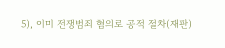5), 이미 전쟁범죄 혐의로 공적 절차(재판)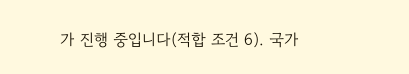가 진행 중입니다(적합 조건 6). 국가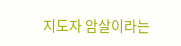지도자 암살이라는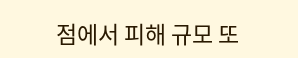점에서 피해 규모 또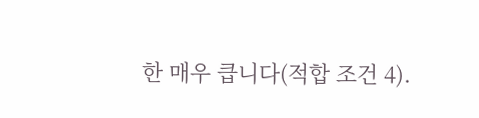한 매우 큽니다(적합 조건 4).